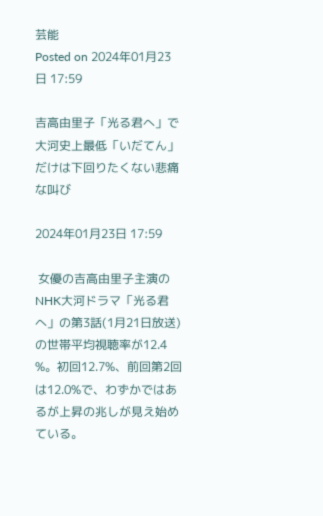芸能
Posted on 2024年01月23日 17:59

吉高由里子「光る君へ」で大河史上最低「いだてん」だけは下回りたくない悲痛な叫び

2024年01月23日 17:59

 女優の吉高由里子主演のNHK大河ドラマ「光る君へ」の第3話(1月21日放送)の世帯平均視聴率が12.4 %。初回12.7%、前回第2回は12.0%で、わずかではあるが上昇の兆しが見え始めている。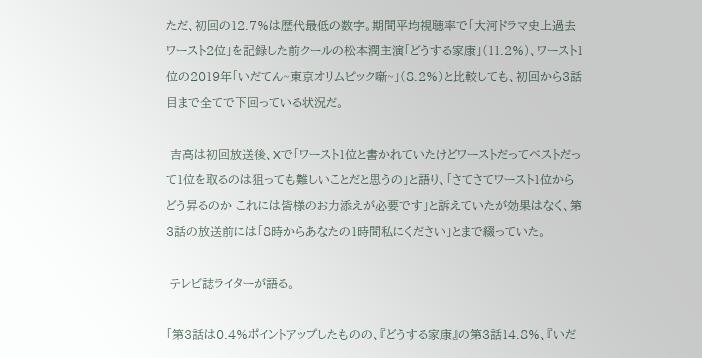ただ、初回の12.7%は歴代最低の数字。期間平均視聴率で「大河ドラマ史上過去ワースト2位」を記録した前クールの松本潤主演「どうする家康」(11.2%)、ワースト1位の2019年「いだてん~東京オリムピック噺~」(8.2%)と比較しても、初回から3話目まで全てで下回っている状況だ。

 吉高は初回放送後、Xで「ワースト1位と書かれていたけどワーストだってベストだって1位を取るのは狙っても難しいことだと思うの」と語り、「さてさてワースト1位からどう昇るのか これには皆様のお力添えが必要です」と訴えていたが効果はなく、第3話の放送前には「8時からあなたの1時間私にください」とまで綴っていた。

 テレビ誌ライターが語る。

「第3話は0.4%ポイントアップしたものの、『どうする家康』の第3話14.8%、『いだ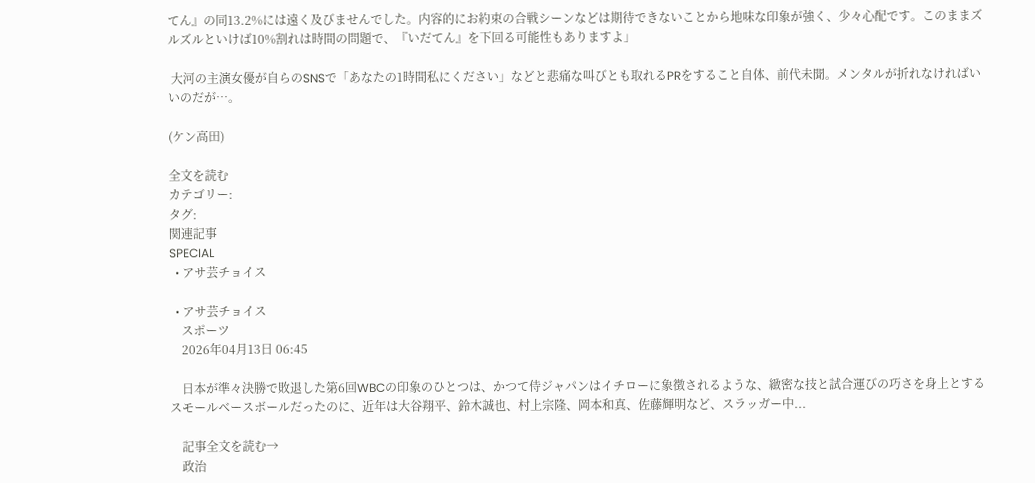てん』の同13.2%には遠く及びませんでした。内容的にお約束の合戦シーンなどは期待できないことから地味な印象が強く、少々心配です。このままズルズルといけば10%割れは時間の問題で、『いだてん』を下回る可能性もありますよ」

 大河の主演女優が自らのSNSで「あなたの1時間私にください」などと悲痛な叫びとも取れるPRをすること自体、前代未聞。メンタルが折れなければいいのだが…。

(ケン高田)

全文を読む
カテゴリー:
タグ:
関連記事
SPECIAL
  • アサ芸チョイス

  • アサ芸チョイス
    スポーツ
    2026年04月13日 06:45

    日本が準々決勝で敗退した第6回WBCの印象のひとつは、かつて侍ジャパンはイチローに象徴されるような、緻密な技と試合運びの巧さを身上とするスモールベースボールだったのに、近年は大谷翔平、鈴木誠也、村上宗隆、岡本和真、佐藤輝明など、スラッガー中...

    記事全文を読む→
    政治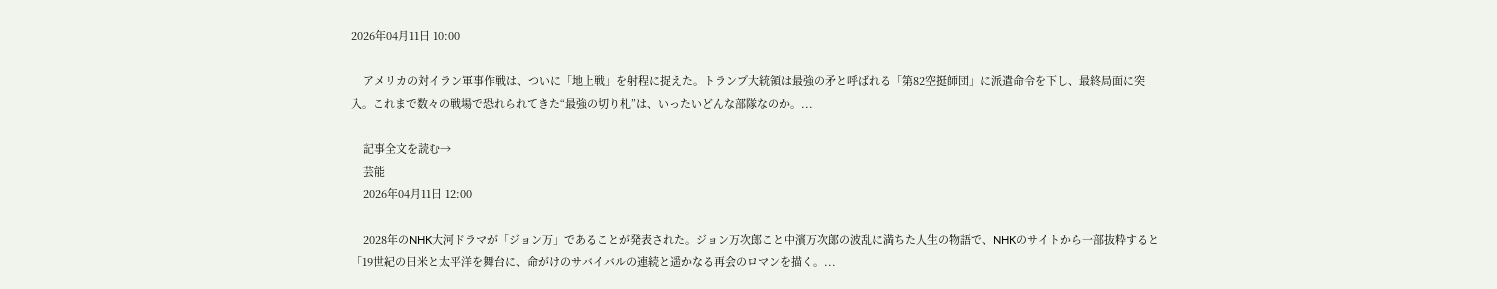2026年04月11日 10:00

    アメリカの対イラン軍事作戦は、ついに「地上戦」を射程に捉えた。トランプ大統領は最強の矛と呼ばれる「第82空挺師団」に派遣命令を下し、最終局面に突入。これまで数々の戦場で恐れられてきた“最強の切り札”は、いったいどんな部隊なのか。...

    記事全文を読む→
    芸能
    2026年04月11日 12:00

    2028年のNHK大河ドラマが「ジョン万」であることが発表された。ジョン万次郎こと中濱万次郞の波乱に満ちた人生の物語で、NHKのサイトから一部抜粋すると「19世紀の日米と太平洋を舞台に、命がけのサバイバルの連続と遥かなる再会のロマンを描く。...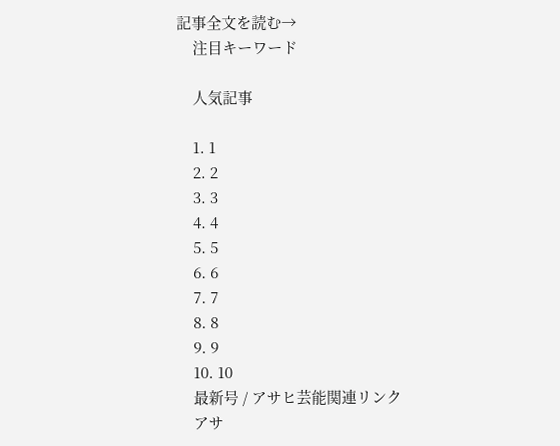記事全文を読む→
    注目キーワード

    人気記事

    1. 1
    2. 2
    3. 3
    4. 4
    5. 5
    6. 6
    7. 7
    8. 8
    9. 9
    10. 10
    最新号 / アサヒ芸能関連リンク
    アサ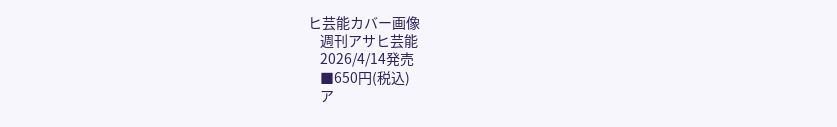ヒ芸能カバー画像
    週刊アサヒ芸能
    2026/4/14発売
    ■650円(税込)
    ア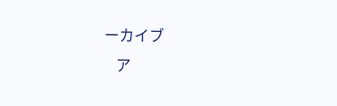ーカイブ
    ア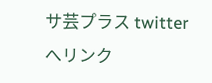サ芸プラス twitterへリンク